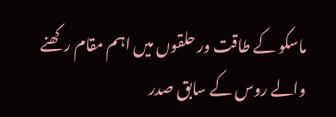ماسکو کے طاقت ور حلقوں میں اہم مقام رکھنے والے روس کے سابق صدر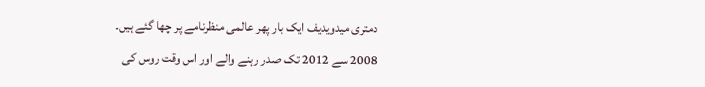دمتری میدویدیف ایک بار پھر عالمی منظرنامے پر چھا گئے ہیں۔
2008 سے 2012 تک صدر رہنے والے اور اس وقت روس کی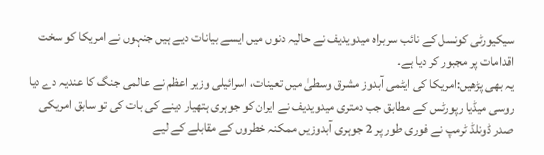سیکیورٹی کونسل کے نائب سربراہ میدویدیف نے حالیہ دنوں میں ایسے بیانات دیے ہیں جنہوں نے امریکا کو سخت اقدامات پر مجبور کر دیا ہے۔
یہ بھی پڑھیں:امریکا کی ایٹمی آبدوز مشرق وسطیٰ میں تعینات، اسرائیلی وزیر اعظم نے عالمی جنگ کا عندیہ دے دیا
روسی میڈیا رپورٹس کے مطابق جب دمتری میدویدیف نے ایران کو جوہری ہتھیار دینے کی بات کی تو سابق امریکی صدر ڈونلڈ ٹرمپ نے فوری طور پر 2 جوہری آبدوزیں ممکنہ خطروں کے مقابلے کے لیے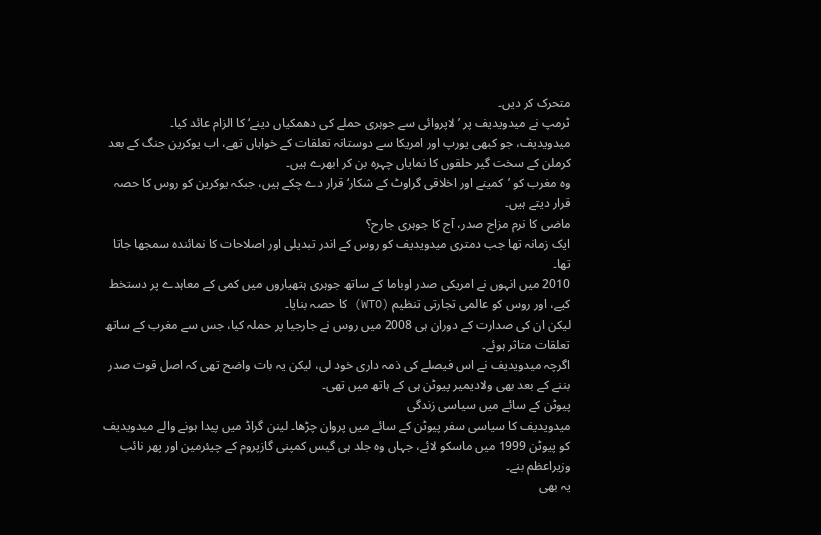متحرک کر دیں۔
ٹرمپ نے میدویدیف پر ’لاپروائی سے جوہری حملے کی دھمکیاں دینے‘ کا الزام عائد کیا۔
میدویدیف، جو کبھی یورپ اور امریکا سے دوستانہ تعلقات کے خواہاں تھے، اب یوکرین جنگ کے بعد کرملن کے سخت گیر حلقوں کا نمایاں چہرہ بن کر ابھرے ہیں۔
وہ مغرب کو ’کمینے اور اخلاقی گراوٹ کے شکار‘ قرار دے چکے ہیں، جبکہ یوکرین کو روس کا حصہ قرار دیتے ہیں۔
ماضی کا نرم مزاج صدر، آج کا جوہری جارح؟
ایک زمانہ تھا جب دمتری میدویدیف کو روس کے اندر تبدیلی اور اصلاحات کا نمائندہ سمجھا جاتا تھا۔
2010 میں انہوں نے امریکی صدر اوباما کے ساتھ جوہری ہتھیاروں میں کمی کے معاہدے پر دستخط کیے، اور روس کو عالمی تجارتی تنظیم (WTO) کا حصہ بنایا۔
لیکن ان کی صدارت کے دوران ہی 2008 میں روس نے جارجیا پر حملہ کیا، جس سے مغرب کے ساتھ تعلقات متاثر ہوئے۔
اگرچہ میدویدیف نے اس فیصلے کی ذمہ داری خود لی، لیکن یہ بات واضح تھی کہ اصل قوت صدر بننے کے بعد بھی ولادیمیر پیوٹن ہی کے ہاتھ میں تھی۔
پیوٹن کے سائے میں سیاسی زندگی
میدویدیف کا سیاسی سفر پیوٹن کے سائے میں پروان چڑھا۔ لینن گراڈ میں پیدا ہونے والے میدویدیف کو پیوٹن 1999 میں ماسکو لائے، جہاں وہ جلد ہی گیس کمپنی گازپروم کے چیئرمین اور پھر نائب وزیراعظم بنے۔
یہ بھی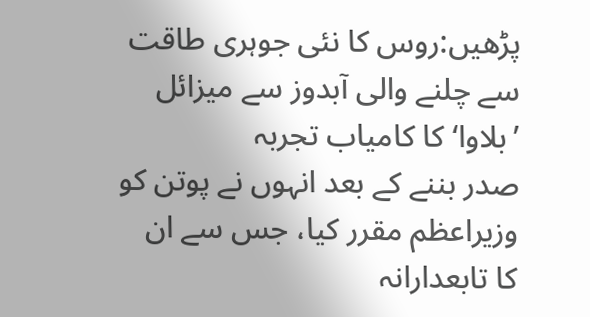پڑھیں:روس کا نئی جوہری طاقت سے چلنے والی آبدوز سے میزائل ’بلاوا‘ کا کامیاب تجربہ
صدر بننے کے بعد انہوں نے پوتن کو وزیراعظم مقرر کیا، جس سے ان کا تابعدارانہ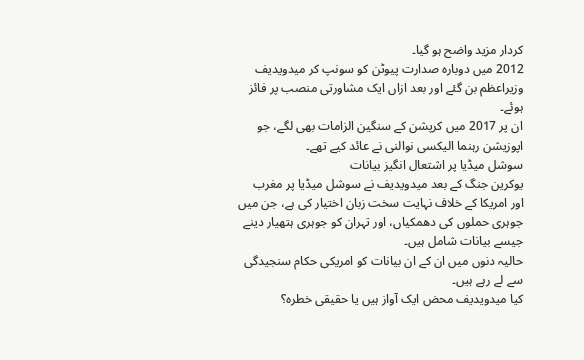کردار مزید واضح ہو گیا۔
2012 میں دوبارہ صدارت پیوٹن کو سونپ کر میدویدیف وزیراعظم بن گئے اور بعد ازاں ایک مشاورتی منصب پر فائز ہوئے۔
ان پر 2017 میں کرپشن کے سنگین الزامات بھی لگے، جو اپوزیشن رہنما الیکسی نوالنی نے عائد کیے تھے۔
سوشل میڈیا پر اشتعال انگیز بیانات
یوکرین جنگ کے بعد میدویدیف نے سوشل میڈیا پر مغرب اور امریکا کے خلاف نہایت سخت زبان اختیار کی ہے، جن میں جوہری حملوں کی دھمکیاں، اور تہران کو جوہری ہتھیار دینے جیسے بیانات شامل ہیں۔
حالیہ دنوں میں ان کے ان بیانات کو امریکی حکام سنجیدگی سے لے رہے ہیں۔
کیا میدویدیف محض ایک آواز ہیں یا حقیقی خطرہ؟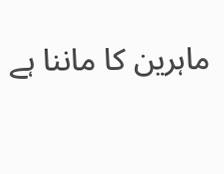ماہرین کا ماننا ہے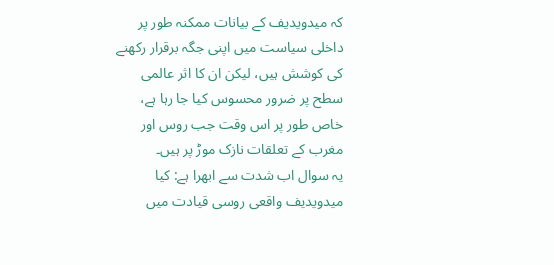کہ میدویدیف کے بیانات ممکنہ طور پر داخلی سیاست میں اپنی جگہ برقرار رکھنے کی کوشش ہیں، لیکن ان کا اثر عالمی سطح پر ضرور محسوس کیا جا رہا ہے، خاص طور پر اس وقت جب روس اور مغرب کے تعلقات نازک موڑ پر ہیں۔
یہ سوال اب شدت سے ابھرا ہے: کیا میدویدیف واقعی روسی قیادت میں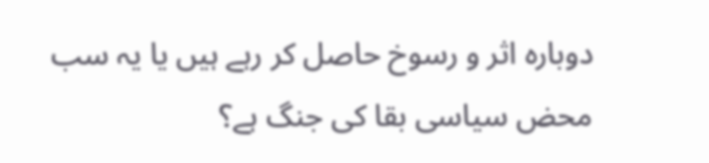دوبارہ اثر و رسوخ حاصل کر رہے ہیں یا یہ سب محض سیاسی بقا کی جنگ ہے؟